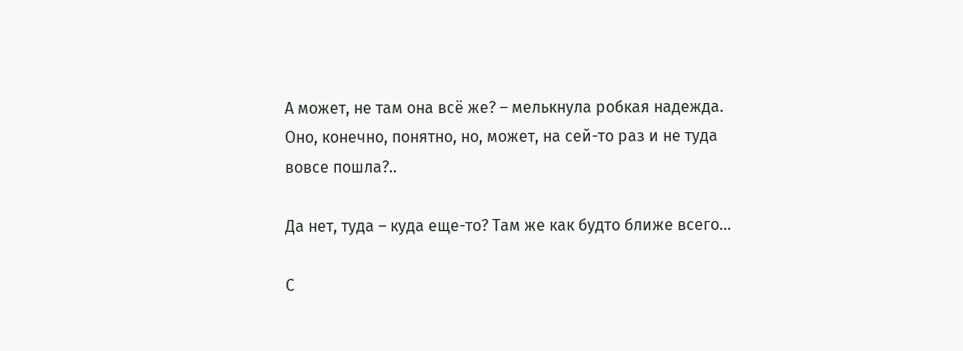А может, не там она всё же? – мелькнула робкая надежда. Оно, конечно, понятно, но, может, на сей-то раз и не туда вовсе пошла?..

Да нет, туда – куда еще-то? Там же как будто ближе всего…

С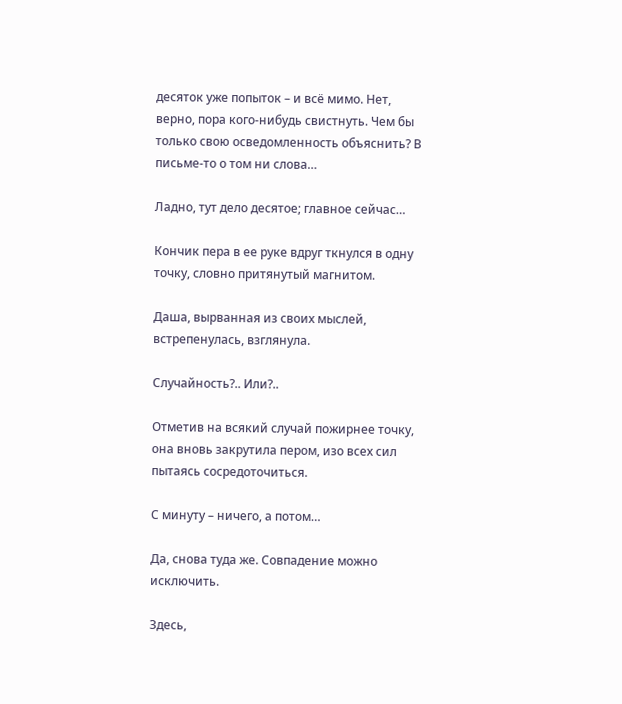десяток уже попыток – и всё мимо. Нет, верно, пора кого-нибудь свистнуть. Чем бы только свою осведомленность объяснить? В письме-то о том ни слова…

Ладно, тут дело десятое; главное сейчас…

Кончик пера в ее руке вдруг ткнулся в одну точку, словно притянутый магнитом.

Даша, вырванная из своих мыслей, встрепенулась, взглянула.

Случайность?.. Или?..

Отметив на всякий случай пожирнее точку, она вновь закрутила пером, изо всех сил пытаясь сосредоточиться.

С минуту – ничего, а потом…

Да, снова туда же. Совпадение можно исключить.

Здесь,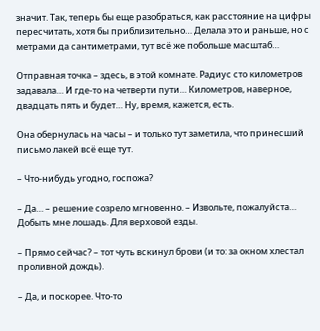значит. Так, теперь бы еще разобраться, как расстояние на цифры пересчитать, хотя бы приблизительно… Делала это и раньше, но с метрами да сантиметрами, тут всё же побольше масштаб…

Отправная точка – здесь, в этой комнате. Радиус сто километров задавала… И где-то на четверти пути… Километров, наверное, двадцать пять и будет… Ну, время, кажется, есть.

Она обернулась на часы – и только тут заметила, что принесший письмо лакей всё еще тут.

– Что-нибудь угодно, госпожа?

– Да… – решение созрело мгновенно. – Извольте, пожалуйста… Добыть мне лошадь. Для верховой езды.

– Прямо сейчас? – тот чуть вскинул брови (и то: за окном хлестал проливной дождь).

– Да, и поскорее. Что-то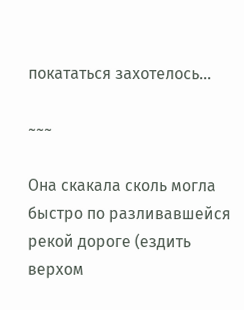покататься захотелось…

~~~

Она скакала сколь могла быстро по разливавшейся рекой дороге (ездить верхом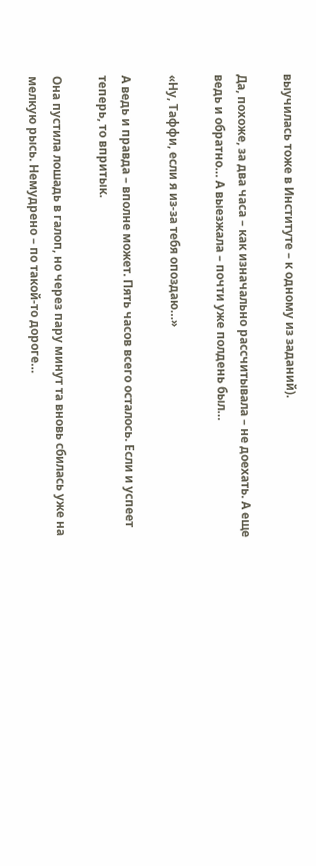выучилась тоже в Институте – к одному из заданий).

Да, похоже, за два часа – как изначально рассчитывала – не доехать. А еще ведь и обратно… А выезжала – почти уже полдень был…

«Ну, Таффи, если я из-за тебя опоздаю…»

А ведь и правда – вполне может. Пять часов всего осталось. Если и успеет теперь, то впритык.

Она пустила лошадь в галоп, но через пару минут та вновь сбилась уже на мелкую рысь. Немудрено – по такой-то дороге…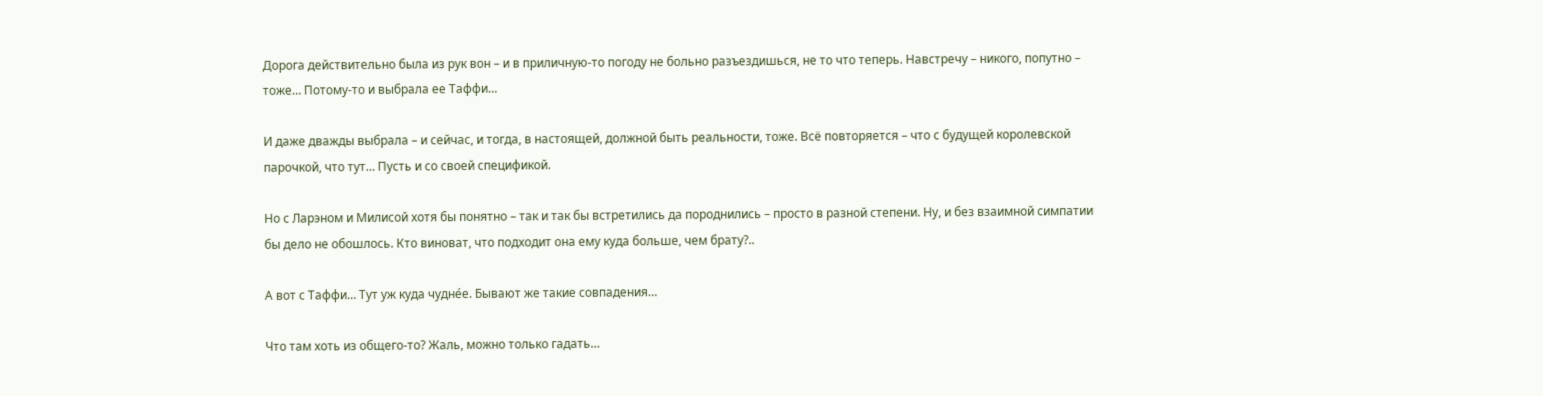Дорога действительно была из рук вон – и в приличную-то погоду не больно разъездишься, не то что теперь. Навстречу – никого, попутно – тоже… Потому-то и выбрала ее Таффи…

И даже дважды выбрала – и сейчас, и тогда, в настоящей, должной быть реальности, тоже. Всё повторяется – что с будущей королевской парочкой, что тут… Пусть и со своей спецификой.

Но с Ларэном и Милисой хотя бы понятно – так и так бы встретились да породнились – просто в разной степени. Ну, и без взаимной симпатии бы дело не обошлось. Кто виноват, что подходит она ему куда больше, чем брату?..

А вот с Таффи… Тут уж куда чудне́е. Бывают же такие совпадения…

Что там хоть из общего-то? Жаль, можно только гадать…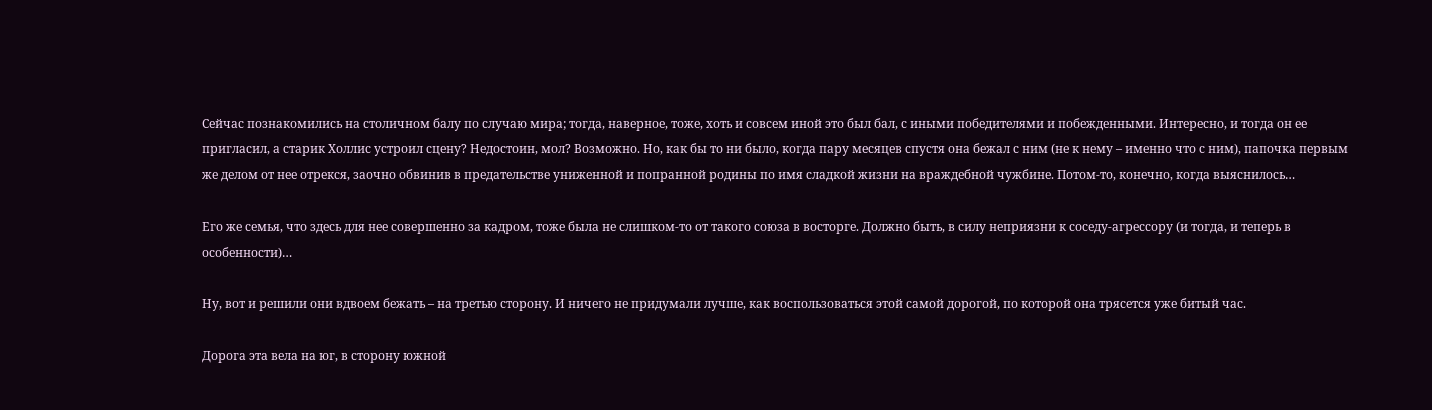Сейчас познакомились на столичном балу по случаю мира; тогда, наверное, тоже, хоть и совсем иной это был бал, с иными победителями и побежденными. Интересно, и тогда он ее пригласил, а старик Холлис устроил сцену? Недостоин, мол? Возможно. Но, как бы то ни было, когда пару месяцев спустя она бежал с ним (не к нему – именно что с ним), папочка первым же делом от нее отрекся, заочно обвинив в предательстве униженной и попранной родины по имя сладкой жизни на враждебной чужбине. Потом-то, конечно, когда выяснилось…

Его же семья, что здесь для нее совершенно за кадром, тоже была не слишком-то от такого союза в восторге. Должно быть, в силу неприязни к соседу-агрессору (и тогда, и теперь в особенности)…

Ну, вот и решили они вдвоем бежать – на третью сторону. И ничего не придумали лучше, как воспользоваться этой самой дорогой, по которой она трясется уже битый час.

Дорога эта вела на юг, в сторону южной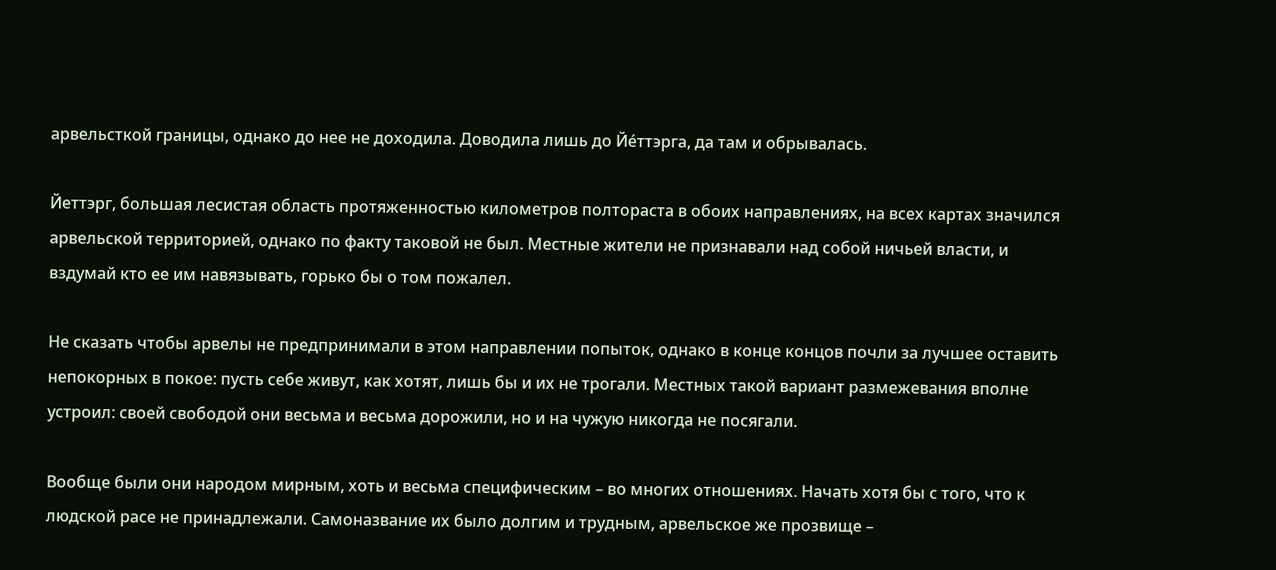арвельсткой границы, однако до нее не доходила. Доводила лишь до Йе́ттэрга, да там и обрывалась.

Йеттэрг, большая лесистая область протяженностью километров полтораста в обоих направлениях, на всех картах значился арвельской территорией, однако по факту таковой не был. Местные жители не признавали над собой ничьей власти, и вздумай кто ее им навязывать, горько бы о том пожалел.

Не сказать чтобы арвелы не предпринимали в этом направлении попыток, однако в конце концов почли за лучшее оставить непокорных в покое: пусть себе живут, как хотят, лишь бы и их не трогали. Местных такой вариант размежевания вполне устроил: своей свободой они весьма и весьма дорожили, но и на чужую никогда не посягали.

Вообще были они народом мирным, хоть и весьма специфическим – во многих отношениях. Начать хотя бы с того, что к людской расе не принадлежали. Самоназвание их было долгим и трудным, арвельское же прозвище –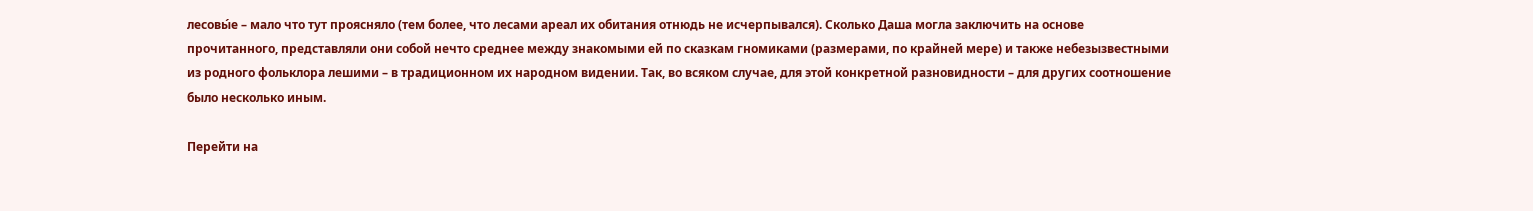лесовы́е – мало что тут проясняло (тем более, что лесами ареал их обитания отнюдь не исчерпывался). Сколько Даша могла заключить на основе прочитанного, представляли они собой нечто среднее между знакомыми ей по сказкам гномиками (размерами, по крайней мере) и также небезызвестными из родного фольклора лешими – в традиционном их народном видении. Так, во всяком случае, для этой конкретной разновидности – для других соотношение было несколько иным.

Перейти на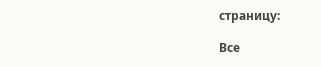страницу:

Все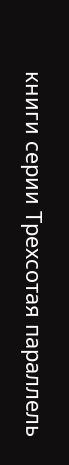книги серии Трехсотая параллель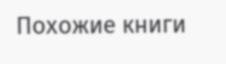Похожие книги